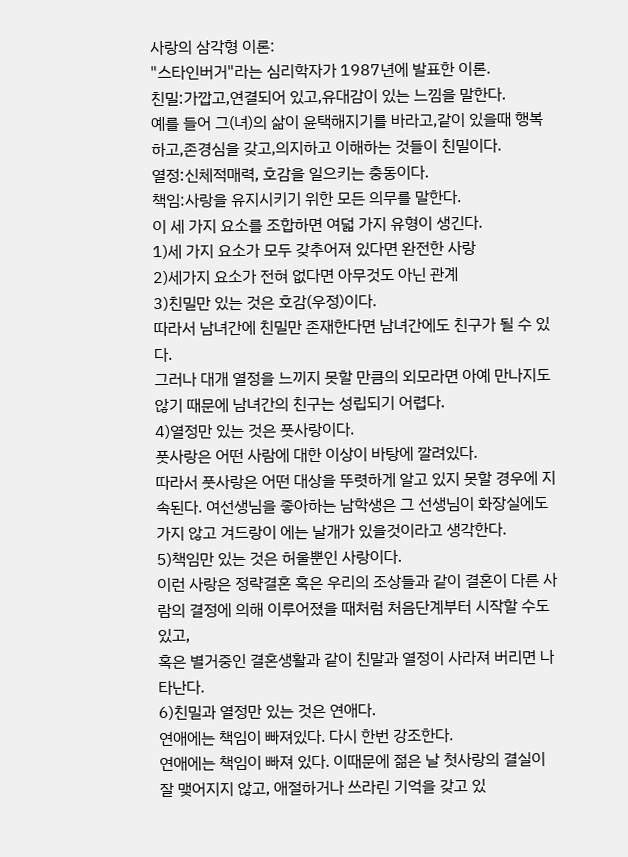사랑의 삼각형 이론:
"스타인버거"라는 심리학자가 1987년에 발표한 이론.
친밀:가깝고,연결되어 있고,유대감이 있는 느낌을 말한다.
예를 들어 그(녀)의 삶이 윤택해지기를 바라고,같이 있을때 행복하고,존경심을 갖고,의지하고 이해하는 것들이 친밀이다.
열정:신체적매력, 호감을 일으키는 충동이다.
책임:사랑을 유지시키기 위한 모든 의무를 말한다.
이 세 가지 요소를 조합하면 여덟 가지 유형이 생긴다.
1)세 가지 요소가 모두 갖추어져 있다면 완전한 사랑
2)세가지 요소가 전혀 없다면 아무것도 아닌 관계
3)친밀만 있는 것은 호감(우정)이다.
따라서 남녀간에 친밀만 존재한다면 남녀간에도 친구가 될 수 있다.
그러나 대개 열정을 느끼지 못할 만큼의 외모라면 아예 만나지도 않기 때문에 남녀간의 친구는 성립되기 어렵다.
4)열정만 있는 것은 풋사랑이다.
풋사랑은 어떤 사람에 대한 이상이 바탕에 깔려있다.
따라서 풋사랑은 어떤 대상을 뚜렷하게 알고 있지 못할 경우에 지속된다. 여선생님을 좋아하는 남학생은 그 선생님이 화장실에도 가지 않고 겨드랑이 에는 날개가 있을것이라고 생각한다.
5)책임만 있는 것은 허울뿐인 사랑이다.
이런 사랑은 정략결혼 혹은 우리의 조상들과 같이 결혼이 다른 사람의 결정에 의해 이루어졌을 때처럼 처음단계부터 시작할 수도 있고,
혹은 별거중인 결혼생활과 같이 친말과 열정이 사라져 버리면 나타난다.
6)친밀과 열정만 있는 것은 연애다.
연애에는 책임이 빠져있다. 다시 한번 강조한다.
연애에는 책임이 빠져 있다. 이때문에 젊은 날 첫사랑의 결실이 잘 맺어지지 않고, 애절하거나 쓰라린 기억을 갖고 있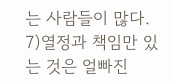는 사람들이 많다.
7)열정과 책임만 있는 것은 얼빠진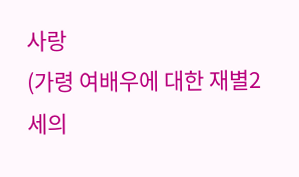사랑
(가령 여배우에 대한 재별2세의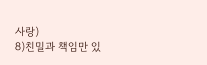사랑)
8)친밀과 책임만 있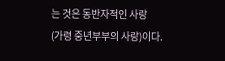는 것은 동반자적인 사랑
(가령 중년부부의 사랑)이다.